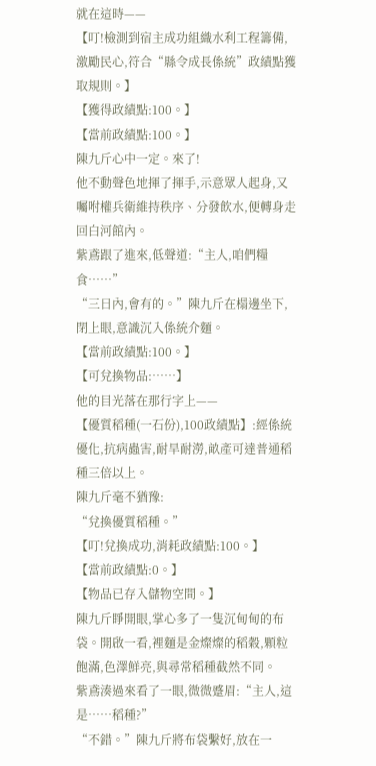就在這時——
【叮!檢測到宿主成功組織水利工程籌備,激勵民心,符合“縣令成長係統”政績點獲取規則。】
【獲得政績點:100。】
【當前政績點:100。】
陳九斤心中一定。來了!
他不動聲色地揮了揮手,示意眾人起身,又囑咐權兵衛維持秩序、分發飲水,便轉身走回白河館內。
紫鳶跟了進來,低聲道:“主人,咱們糧食……”
“三日內,會有的。”陳九斤在榻邊坐下,閉上眼,意識沉入係統介麵。
【當前政績點:100。】
【可兌換物品:……】
他的目光落在那行字上——
【優質稻種(一石份),100政績點】:經係統優化,抗病蟲害,耐旱耐澇,畝產可達普通稻種三倍以上。
陳九斤毫不猶豫:
“兌換優質稻種。”
【叮!兌換成功,消耗政績點:100。】
【當前政績點:0。】
【物品已存入儲物空間。】
陳九斤睜開眼,掌心多了一隻沉甸甸的布袋。開啟一看,裡麵是金燦燦的稻穀,顆粒飽滿,色澤鮮亮,與尋常稻種截然不同。
紫鳶湊過來看了一眼,微微蹙眉:“主人,這是……稻種?”
“不錯。”陳九斤將布袋繫好,放在一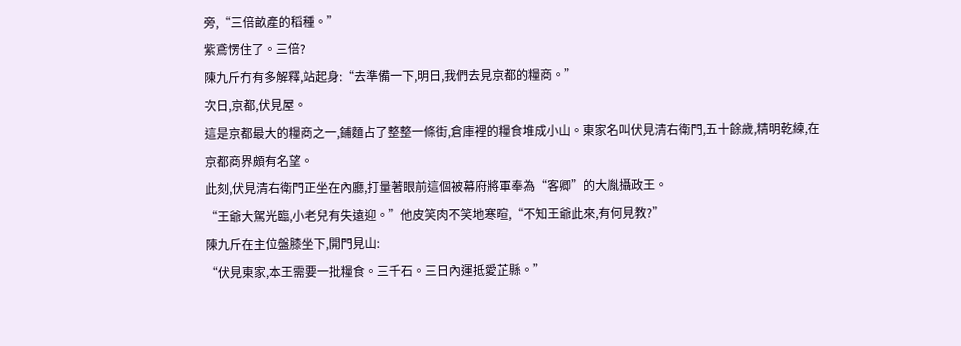旁,“三倍畝產的稻種。”
紫鳶愣住了。三倍?
陳九斤冇有多解釋,站起身:“去準備一下,明日,我們去見京都的糧商。”
次日,京都,伏見屋。
這是京都最大的糧商之一,鋪麵占了整整一條街,倉庫裡的糧食堆成小山。東家名叫伏見清右衛門,五十餘歲,精明乾練,在京都商界頗有名望。
此刻,伏見清右衛門正坐在內廳,打量著眼前這個被幕府將軍奉為“客卿”的大胤攝政王。
“王爺大駕光臨,小老兒有失遠迎。”他皮笑肉不笑地寒暄,“不知王爺此來,有何見教?”
陳九斤在主位盤膝坐下,開門見山:
“伏見東家,本王需要一批糧食。三千石。三日內運抵愛芷縣。”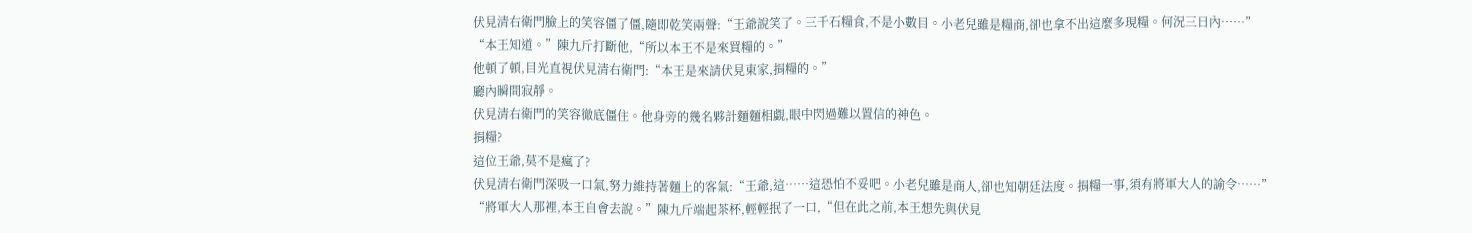伏見清右衛門臉上的笑容僵了僵,隨即乾笑兩聲:“王爺說笑了。三千石糧食,不是小數目。小老兒雖是糧商,卻也拿不出這麼多現糧。何況三日內……”
“本王知道。”陳九斤打斷他,“所以本王不是來買糧的。”
他頓了頓,目光直視伏見清右衛門:“本王是來請伏見東家,捐糧的。”
廳內瞬間寂靜。
伏見清右衛門的笑容徹底僵住。他身旁的幾名夥計麵麵相覷,眼中閃過難以置信的神色。
捐糧?
這位王爺,莫不是瘋了?
伏見清右衛門深吸一口氣,努力維持著麵上的客氣:“王爺,這……這恐怕不妥吧。小老兒雖是商人,卻也知朝廷法度。捐糧一事,須有將軍大人的諭令……”
“將軍大人那裡,本王自會去說。”陳九斤端起茶杯,輕輕抿了一口,“但在此之前,本王想先與伏見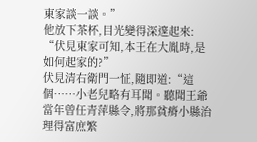東家談一談。”
他放下茶杯,目光變得深邃起來:
“伏見東家可知,本王在大胤時,是如何起家的?”
伏見清右衛門一怔,隨即道:“這個……小老兒略有耳聞。聽聞王爺當年曾任青萍縣令,將那貧瘠小縣治理得富庶繁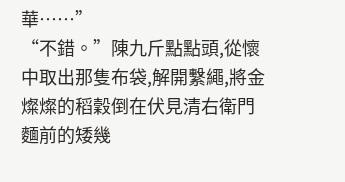華……”
“不錯。”陳九斤點點頭,從懷中取出那隻布袋,解開繫繩,將金燦燦的稻穀倒在伏見清右衛門麵前的矮幾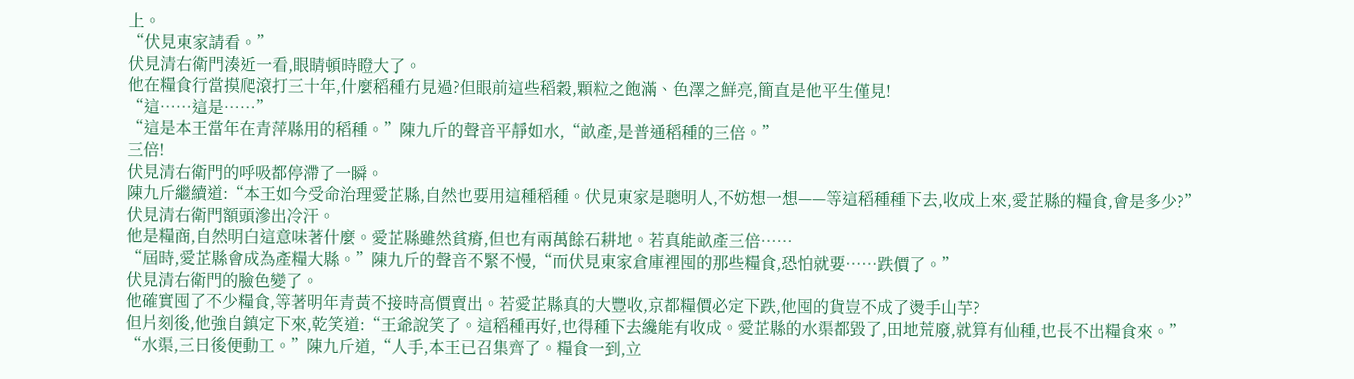上。
“伏見東家請看。”
伏見清右衛門湊近一看,眼睛頓時瞪大了。
他在糧食行當摸爬滾打三十年,什麼稻種冇見過?但眼前這些稻穀,顆粒之飽滿、色澤之鮮亮,簡直是他平生僅見!
“這……這是……”
“這是本王當年在青萍縣用的稻種。”陳九斤的聲音平靜如水,“畝產,是普通稻種的三倍。”
三倍!
伏見清右衛門的呼吸都停滯了一瞬。
陳九斤繼續道:“本王如今受命治理愛芷縣,自然也要用這種稻種。伏見東家是聰明人,不妨想一想——等這稻種種下去,收成上來,愛芷縣的糧食,會是多少?”
伏見清右衛門額頭滲出冷汗。
他是糧商,自然明白這意味著什麼。愛芷縣雖然貧瘠,但也有兩萬餘石耕地。若真能畝產三倍……
“屆時,愛芷縣會成為產糧大縣。”陳九斤的聲音不緊不慢,“而伏見東家倉庫裡囤的那些糧食,恐怕就要……跌價了。”
伏見清右衛門的臉色變了。
他確實囤了不少糧食,等著明年青黃不接時高價賣出。若愛芷縣真的大豐收,京都糧價必定下跌,他囤的貨豈不成了燙手山芋?
但片刻後,他強自鎮定下來,乾笑道:“王爺說笑了。這稻種再好,也得種下去纔能有收成。愛芷縣的水渠都毀了,田地荒廢,就算有仙種,也長不出糧食來。”
“水渠,三日後便動工。”陳九斤道,“人手,本王已召集齊了。糧食一到,立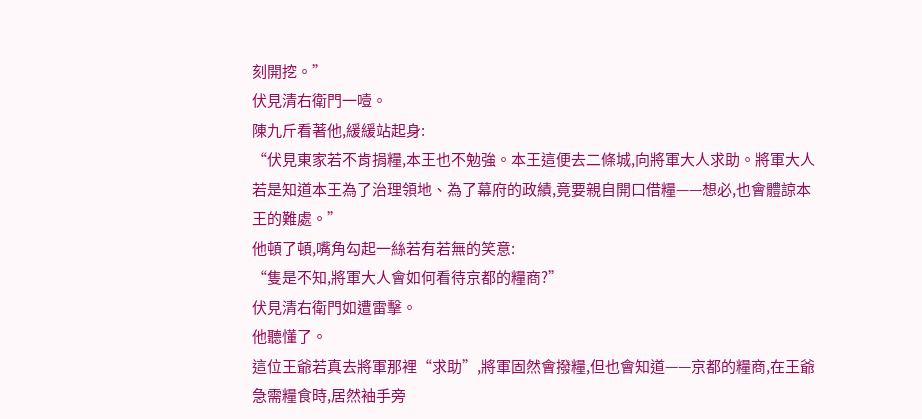刻開挖。”
伏見清右衛門一噎。
陳九斤看著他,緩緩站起身:
“伏見東家若不肯捐糧,本王也不勉強。本王這便去二條城,向將軍大人求助。將軍大人若是知道本王為了治理領地、為了幕府的政績,竟要親自開口借糧——想必,也會體諒本王的難處。”
他頓了頓,嘴角勾起一絲若有若無的笑意:
“隻是不知,將軍大人會如何看待京都的糧商?”
伏見清右衛門如遭雷擊。
他聽懂了。
這位王爺若真去將軍那裡“求助”,將軍固然會撥糧,但也會知道——京都的糧商,在王爺急需糧食時,居然袖手旁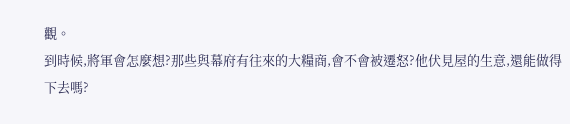觀。
到時候,將軍會怎麼想?那些與幕府有往來的大糧商,會不會被遷怒?他伏見屋的生意,還能做得下去嗎?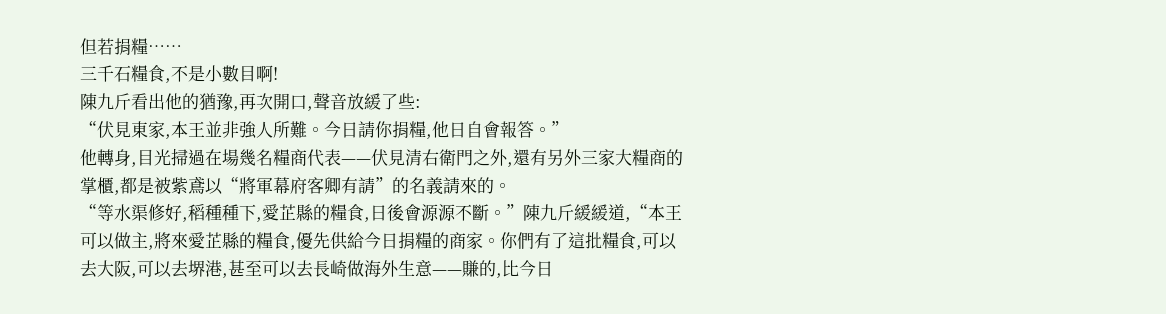但若捐糧……
三千石糧食,不是小數目啊!
陳九斤看出他的猶豫,再次開口,聲音放緩了些:
“伏見東家,本王並非強人所難。今日請你捐糧,他日自會報答。”
他轉身,目光掃過在場幾名糧商代表——伏見清右衛門之外,還有另外三家大糧商的掌櫃,都是被紫鳶以“將軍幕府客卿有請”的名義請來的。
“等水渠修好,稻種種下,愛芷縣的糧食,日後會源源不斷。”陳九斤緩緩道,“本王可以做主,將來愛芷縣的糧食,優先供給今日捐糧的商家。你們有了這批糧食,可以去大阪,可以去堺港,甚至可以去長崎做海外生意——賺的,比今日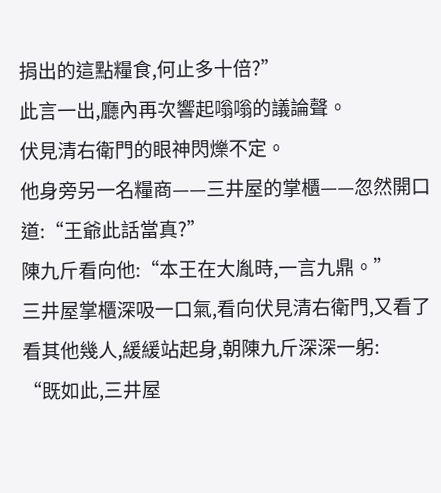捐出的這點糧食,何止多十倍?”
此言一出,廳內再次響起嗡嗡的議論聲。
伏見清右衛門的眼神閃爍不定。
他身旁另一名糧商——三井屋的掌櫃——忽然開口道:“王爺此話當真?”
陳九斤看向他:“本王在大胤時,一言九鼎。”
三井屋掌櫃深吸一口氣,看向伏見清右衛門,又看了看其他幾人,緩緩站起身,朝陳九斤深深一躬:
“既如此,三井屋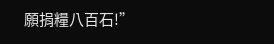願捐糧八百石!”